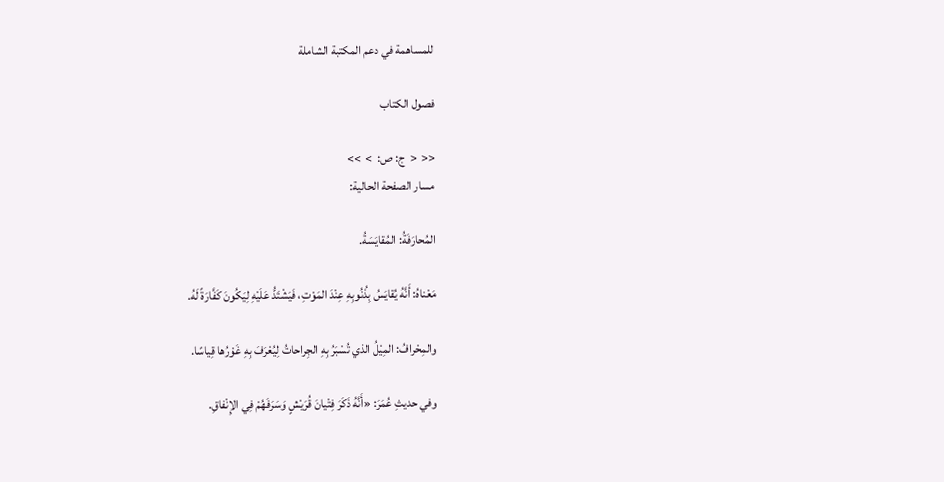للمساهمة في دعم المكتبة الشاملة

فصول الكتاب

<<  <  ج: ص:  >  >>
مسار الصفحة الحالية:

المُحارَفَةُ: المُقايَسَةُ.

مَعْناهُ: أَنَّهُ يُقايَسُ بِذُنُوبِهِ عِنْدَ المَوْتِ، فَيَشْتَدُّ عَلَيْهِ لِيَكُونَ كَفَّارَةً لَهُ.

والمِحْرافُ: المِيْلُ الذي تُسْبَرُ بِهِ الجِراحاتُ لِيُعْرَفَ بِهِ غَوْرُها قِياسًا.

وفي حديثِ عُمَرَ: «أَنَّهُ ذَكَرَ فِتْيانَ قُرَيْشٍ وَسَرَفَهُمْ فِي الإِنْفاقِ.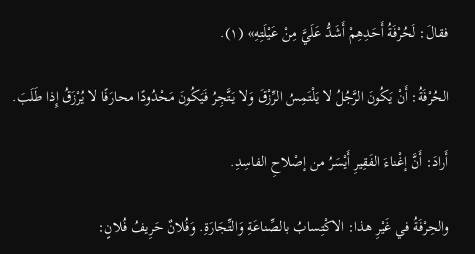فقالَ: لَحُرْفَةُ أَحَدِهِمْ أَشَدُّ عَلَيَّ مِنْ عَيْلَتِهِ» (١).

الحُرْفَةُ: أَنْ يَكُونَ الرَّجُلُ لا يَلْتَمِسُ الرِّزْقَ وَلا يَتَّجِرُ فَيَكُونَ مَحْدُودًا محارَفًا لا يُرْزَقُ إِذا طَلَبَ.

أَرادَ: أَنَّ إغْناءَ الفَقِيرِ أَيْسَرُ من إصْلاحِ الفاسِدِ.

والحِرْفَةُ في غَيْرِ هذا: الاكْتِسابُ بالصِّناعَةِ وَالتِّجَارَةِ. وَفُلانٌ حَرِيفُ فُلانٍ: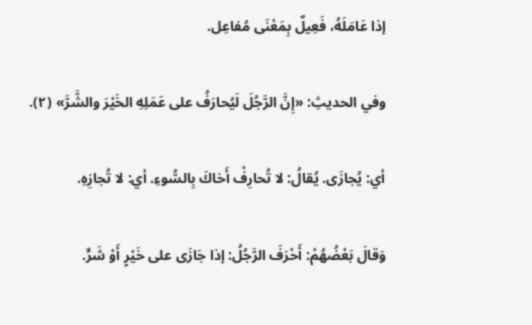إذا عَامَلَهُ، فَعِيلٌ بِمَعْنَى مُفاعِل.

وفي الحديثِ: «إِنَّ الرَّجُلَ لَيُحارَفُ على عَمَلِهِ الخَيْرَ والشَّرَّ» (٢).

أي: يُجازَى. يُقالُ: لا تُحارِفْ أَخاكَ بِالسُّوءِ. أي: لا تُجازِهِ.

وَقالَ بَعْضُهُمْ: أَحْرَفَ الرَّجُلُ: إذا جَازَى على خَيْرٍ أَوْ شَرٍّ.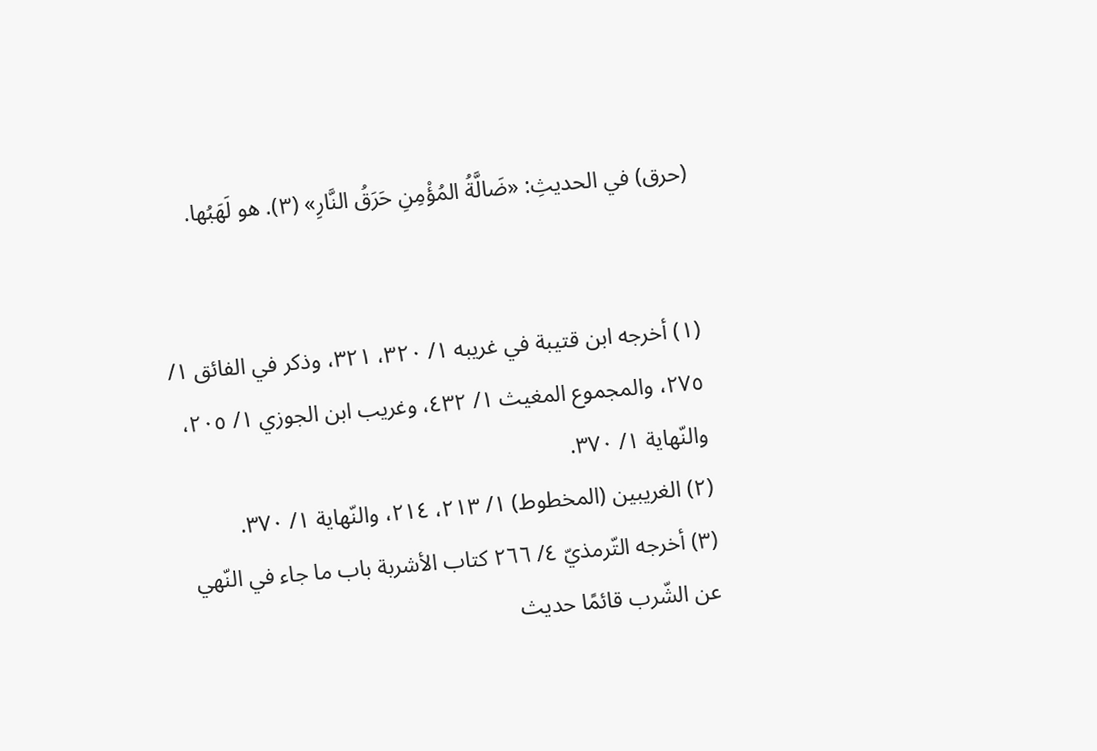(حرق) في الحديثِ: «ضَالَّةُ المُؤْمِنِ حَرَقُ النَّارِ» (٣). هو لَهَبُها.


(١) أخرجه ابن قتيبة في غريبه ١/ ٣٢٠، ٣٢١، وذكر في الفائق ١/ ٢٧٥، والمجموع المغيث ١/ ٤٣٢، وغريب ابن الجوزي ١/ ٢٠٥، والنّهاية ١/ ٣٧٠.
(٢) الغريبين (المخطوط) ١/ ٢١٣، ٢١٤، والنّهاية ١/ ٣٧٠.
(٣) أخرجه التّرمذيّ ٤/ ٢٦٦ كتاب الأشربة باب ما جاء في النّهي عن الشّرب قائمًا حديث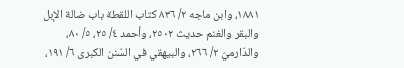١٨٨١، وابن ماجه ٢/ ٨٣٦ كتاب اللقطة باب ضالة الإبل والبقر والغنم حديث ٢٥٠٢، وأحمد ٤/ ٢٥، ٥/ ٨٠، والدّارميّ ٢/ ٢٦٦، والبيهقي في السّنن الكبرى ٦/ ١٩١،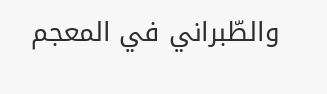والطّبراني في المعجم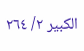الكبير ٢/ ٢٦٤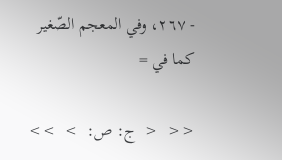- ٢٦٧، وفي المعجم الصّغير كما في =

<<  <  ج: ص:  >  >>